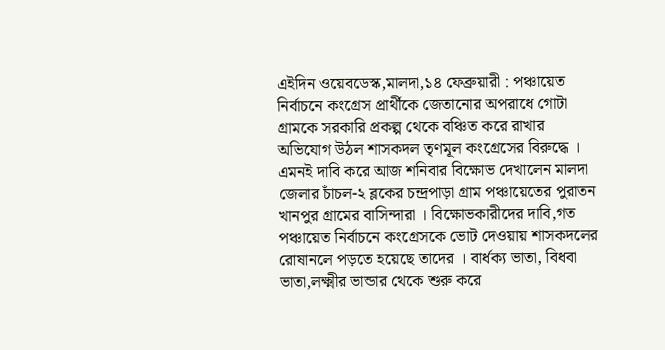এইদিন ওয়েবডেস্ক,মালদা,১৪ ফেব্রুয়ারী : পঞ্চায়েত নির্বাচনে কংগ্রেস প্রার্থীকে জেতানোর অপরাধে গোটা গ্রামকে সরকারি প্রকল্প থেকে বঞ্চিত করে রাখার অভিযোগ উঠল শাসকদল তৃণমূল কংগ্রেসের বিরুদ্ধে । এমনই দাবি করে আজ শনিবার বিক্ষোভ দেখালেন মালদা জেলার চাঁচল-২ ব্লকের চন্দ্রপাড়া গ্রাম পঞ্চায়েতের পুরাতন খানপুর গ্রামের বাসিন্দারা । বিক্ষোভকারীদের দাবি,গত পঞ্চায়েত নির্বাচনে কংগ্রেসকে ভোট দেওয়ায় শাসকদলের রোষানলে পড়তে হয়েছে তাদের । বার্ধক্য ভাতা, বিধবা ভাতা,লক্ষ্মীর ভান্ডার থেকে শুরু করে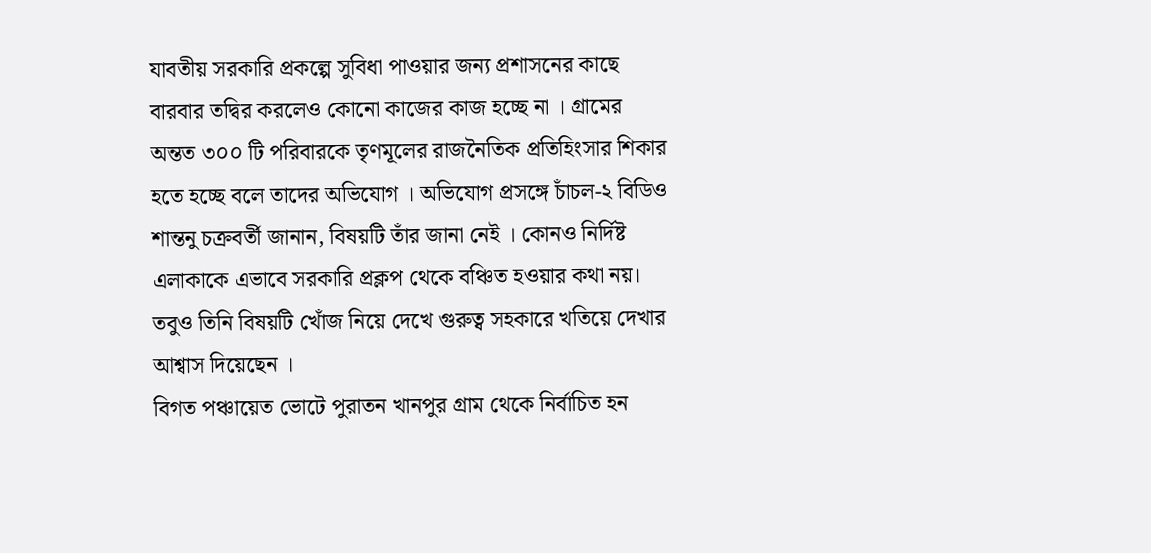যাবতীয় সরকারি প্রকল্পে সুবিধা পাওয়ার জন্য প্রশাসনের কাছে বারবার তদ্বির করলেও কোনো কাজের কাজ হচ্ছে না । গ্রামের অন্তত ৩০০ টি পরিবারকে তৃণমূলের রাজনৈতিক প্রতিহিংসার শিকার হতে হচ্ছে বলে তাদের অভিযোগ । অভিযোগ প্রসঙ্গে চাঁচল-২ বিডিও শান্তনু চক্রবর্তী জানান, বিষয়টি তাঁর জানা নেই । কোনও নির্দিষ্ট এলাকাকে এভাবে সরকারি প্রক্লপ থেকে বঞ্চিত হওয়ার কথা নয়। তবুও তিনি বিষয়টি খোঁজ নিয়ে দেখে গুরুত্ব সহকারে খতিয়ে দেখার আশ্বাস দিয়েছেন ।
বিগত পঞ্চায়েত ভোটে পুরাতন খানপুর গ্রাম থেকে নির্বাচিত হন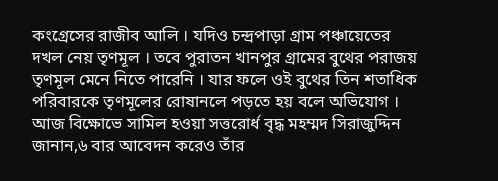কংগ্রেসের রাজীব আলি । যদিও চন্দ্রপাড়া গ্রাম পঞ্চায়েতের দখল নেয় তৃণমূল । তবে পুরাতন খানপুর গ্রামের বুথের পরাজয় তৃণমূল মেনে নিতে পারেনি । যার ফলে ওই বুথের তিন শতাধিক পরিবারকে তৃণমূলের রোষানলে পড়তে হয় বলে অভিযোগ । আজ বিক্ষোভে সামিল হওয়া সত্তরোর্ধ বৃদ্ধ মহম্মদ সিরাজুদ্দিন জানান,৬ বার আবেদন করেও তাঁর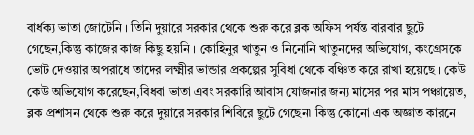বার্ধক্য ভাতা জোটেনি । তিনি দুয়ারে সরকার থেকে শুরু করে ব্লক অফিস পর্যন্ত বারবার ছুটে গেছেন,কিন্তু কাজের কাজ কিছু হয়নি । কোহিনুর খাতুন ও নিনোনি খাতুনদের অভিযোগ, কংগ্রেসকে ভোট দেওয়ার অপরাধে তাদের লক্ষ্মীর ভান্ডার প্রকল্পের সুবিধা থেকে বঞ্চিত করে রাখা হয়েছে । কেউ কেউ অভিযোগ করেছেন,বিধবা ভাতা এবং সরকারি আবাস যোজনার জন্য মাসের পর মাস পঞ্চায়েত, ব্লক প্রশাসন থেকে শুরু করে দুয়ারে সরকার শিবিরে ছুটে গেছেন৷ কিন্তু কোনো এক অজ্ঞাত কারনে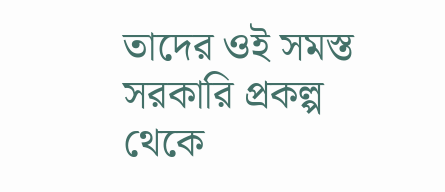তাদের ওই সমস্ত সরকারি প্রকল্প থেকে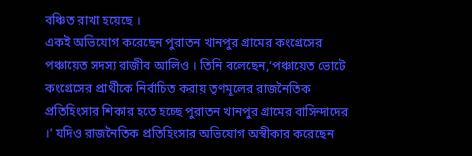বঞ্চিত রাখা হয়েছে ।
একই অভিযোগ করেছেন পুরাতন খানপুর গ্রামের কংগ্রেসের পঞ্চায়েত সদস্য রাজীব আলিও । তিনি বলেছেন,’পঞ্চায়েত ভোটে কংগ্রেসের প্রার্থীকে নির্বাচিত করায় তৃণমূলের রাজনৈতিক প্রতিহিংসার শিকার হতে হচ্ছে পুরাতন খানপুর গ্রামের বাসিন্দাদের ।’ যদিও রাজনৈতিক প্রতিহিংসার অভিযোগ অস্বীকার করেছেন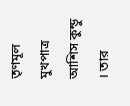তৃণমূল মুখপাত্র আশিস কুন্ডু । তার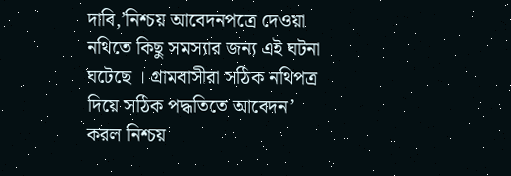দাবি,’নিশ্চয় আবেদনপত্রে দেওয়া নথিতে কিছু সমস্যার জন্য এই ঘটনা ঘটেছে । গ্রামবাসীরা সঠিক নথিপত্র দিয়ে সঠিক পদ্ধতিতে আবেদন’ করল নিশ্চয়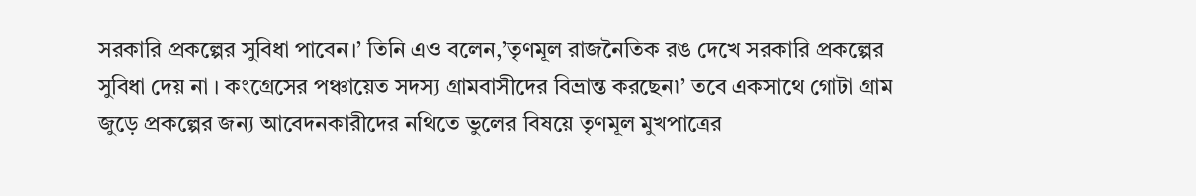সরকারি প্রকল্পের সুবিধা পাবেন।’ তিনি এও বলেন,’তৃণমূল রাজনৈতিক রঙ দেখে সরকারি প্রকল্পের সুবিধা দেয় না । কংগ্রেসের পঞ্চায়েত সদস্য গ্রামবাসীদের বিভ্রান্ত করছেন৷’ তবে একসাথে গোটা গ্রাম জুড়ে প্রকল্পের জন্য আবেদনকারীদের নথিতে ভুলের বিষয়ে তৃণমূল মুখপাত্রের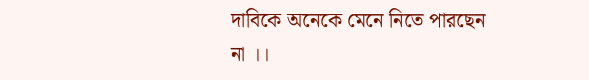দাবিকে অনেকে মেনে নিতে পারছেন না ।।